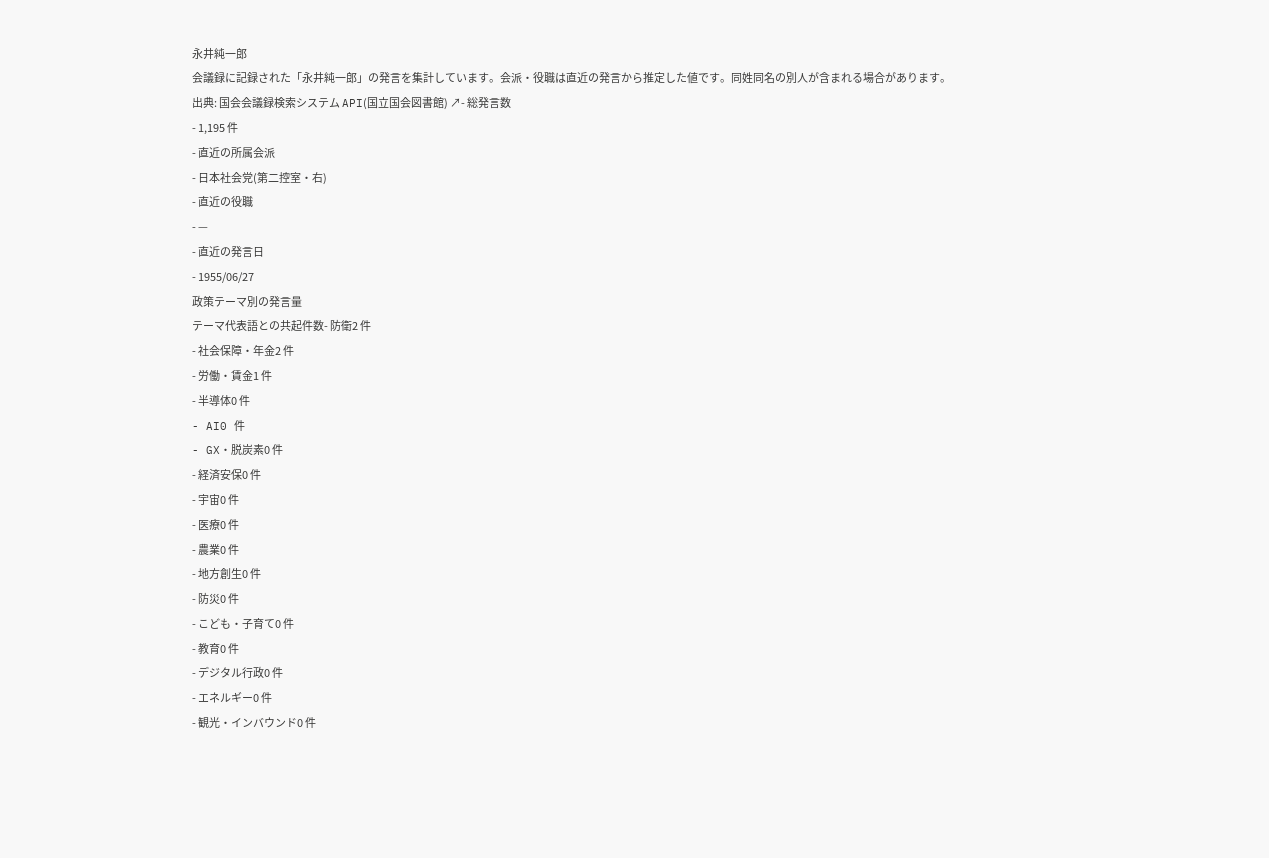永井純一郎
会議録に記録された「永井純一郎」の発言を集計しています。会派・役職は直近の発言から推定した値です。同姓同名の別人が含まれる場合があります。
出典: 国会会議録検索システム API(国立国会図書館) ↗- 総発言数
- 1,195 件
- 直近の所属会派
- 日本社会党(第二控室・右)
- 直近の役職
- —
- 直近の発言日
- 1955/06/27
政策テーマ別の発言量
テーマ代表語との共起件数- 防衛2 件
- 社会保障・年金2 件
- 労働・賃金1 件
- 半導体0 件
- AI0 件
- GX・脱炭素0 件
- 経済安保0 件
- 宇宙0 件
- 医療0 件
- 農業0 件
- 地方創生0 件
- 防災0 件
- こども・子育て0 件
- 教育0 件
- デジタル行政0 件
- エネルギー0 件
- 観光・インバウンド0 件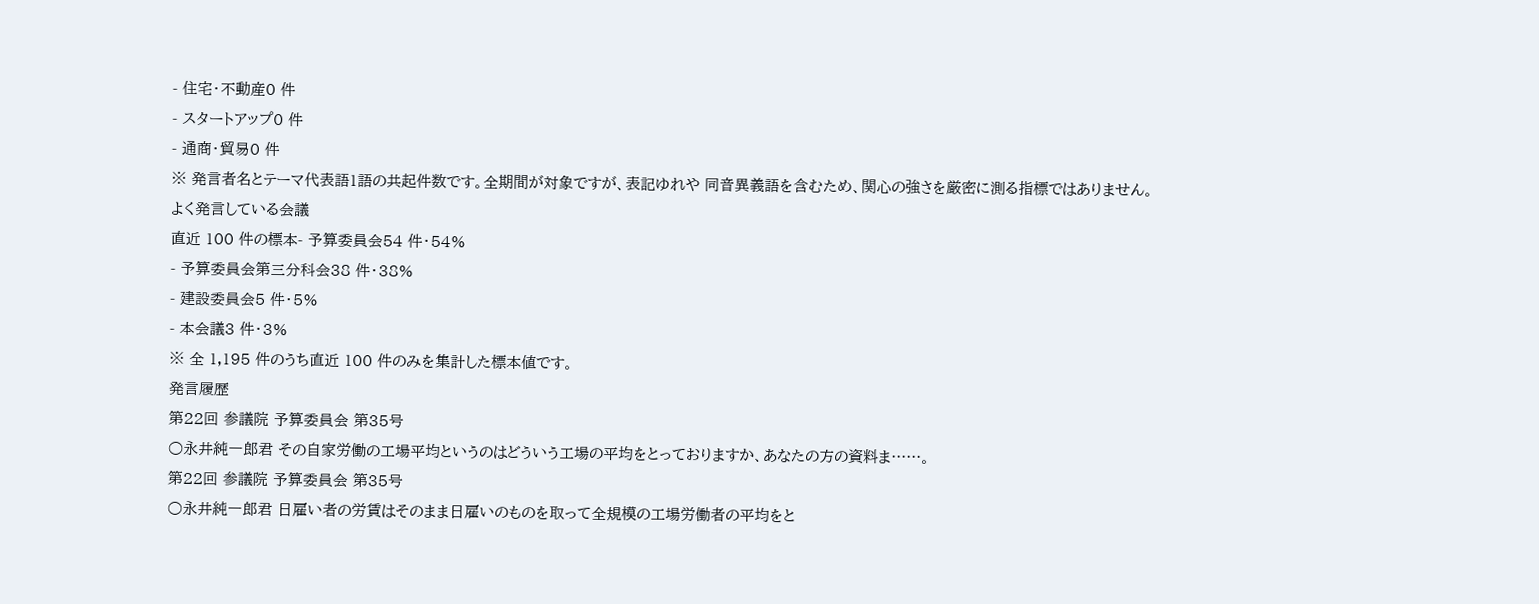- 住宅・不動産0 件
- スタートアップ0 件
- 通商・貿易0 件
※ 発言者名とテーマ代表語1語の共起件数です。全期間が対象ですが、表記ゆれや 同音異義語を含むため、関心の強さを厳密に測る指標ではありません。
よく発言している会議
直近 100 件の標本- 予算委員会54 件・54%
- 予算委員会第三分科会38 件・38%
- 建設委員会5 件・5%
- 本会議3 件・3%
※ 全 1,195 件のうち直近 100 件のみを集計した標本値です。
発言履歴
第22回 参議院 予算委員会 第35号
○永井純一郎君 その自家労働の工場平均というのはどういう工場の平均をとっておりますか、あなたの方の資料ま……。
第22回 参議院 予算委員会 第35号
○永井純一郎君 日雇い者の労賃はそのまま日雇いのものを取って全規模の工場労働者の平均をと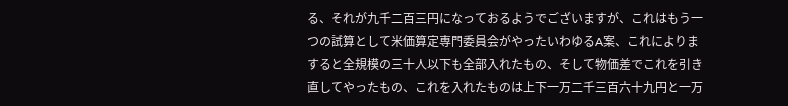る、それが九千二百三円になっておるようでございますが、これはもう一つの試算として米価算定専門委員会がやったいわゆるA案、これによりますると全規模の三十人以下も全部入れたもの、そして物価差でこれを引き直してやったもの、これを入れたものは上下一万二千三百六十九円と一万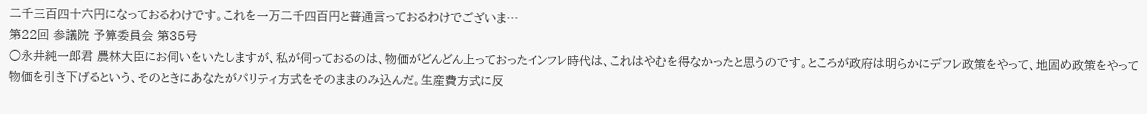二千三百四十六円になっておるわけです。これを一万二千四百円と普通言っておるわけでございま…
第22回 参議院 予算委員会 第35号
○永井純一郎君 農林大臣にお伺いをいたしますが、私が伺っておるのは、物価がどんどん上っておったインフレ時代は、これはやむを得なかったと思うのです。ところが政府は明らかにデフレ政策をやって、地固め政策をやって物価を引き下げるという、そのときにあなたがパリティ方式をそのままのみ込んだ。生産費方式に反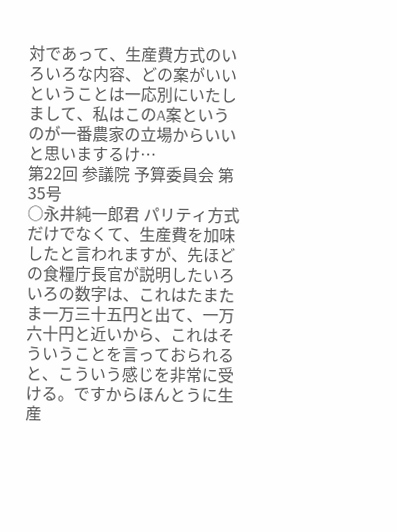対であって、生産費方式のいろいろな内容、どの案がいいということは一応別にいたしまして、私はこのA案というのが一番農家の立場からいいと思いまするけ…
第22回 参議院 予算委員会 第35号
○永井純一郎君 パリティ方式だけでなくて、生産費を加味したと言われますが、先ほどの食糧庁長官が説明したいろいろの数字は、これはたまたま一万三十五円と出て、一万六十円と近いから、これはそういうことを言っておられると、こういう感じを非常に受ける。ですからほんとうに生産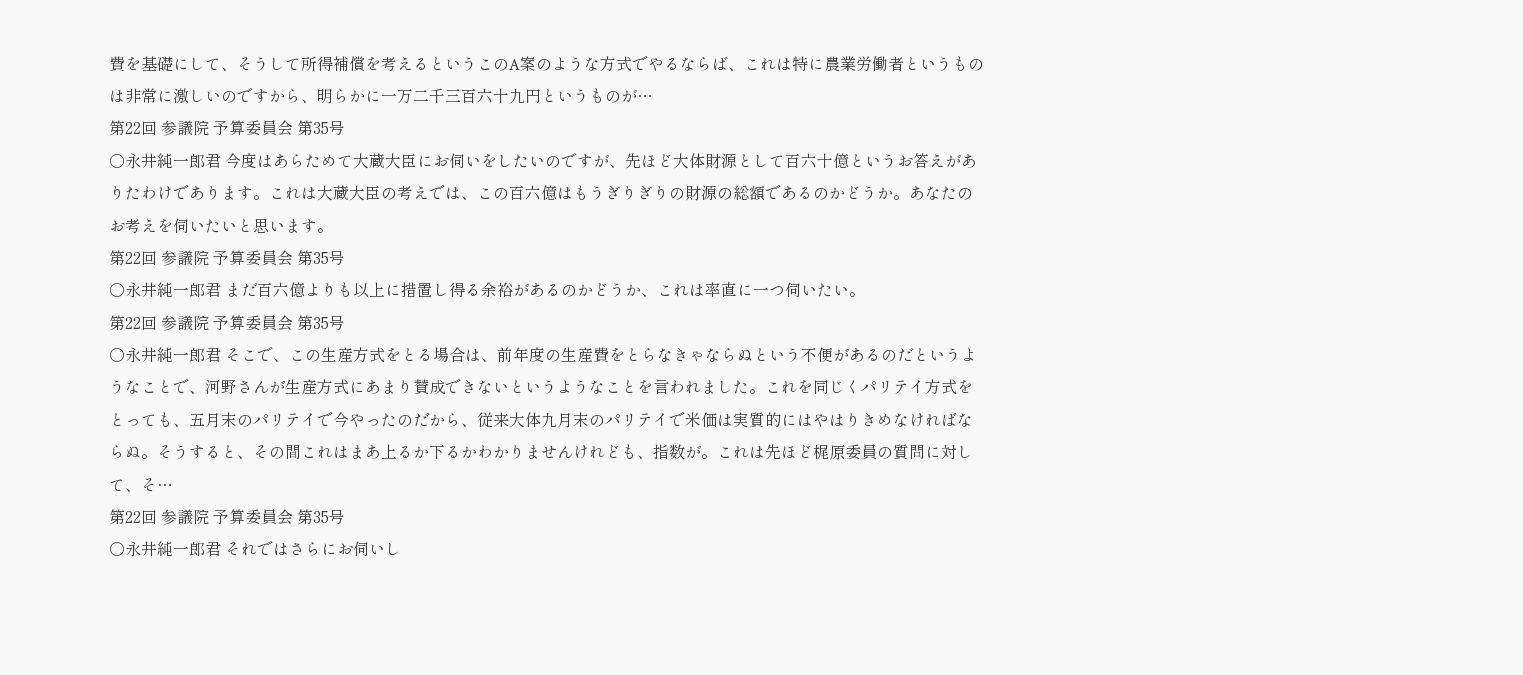費を基礎にして、そうして所得補償を考えるというこのA案のような方式でやるならば、これは特に農業労働者というものは非常に激しいのですから、明らかに一万二千三百六十九円というものが…
第22回 参議院 予算委員会 第35号
○永井純一郎君 今度はあらためて大蔵大臣にお伺いをしたいのですが、先ほど大体財源として百六十億というお答えがありたわけであります。これは大蔵大臣の考えでは、この百六億はもうぎりぎりの財源の総額であるのかどうか。あなたのお考えを伺いたいと思います。
第22回 参議院 予算委員会 第35号
○永井純一郎君 まだ百六億よりも以上に措置し得る余裕があるのかどうか、これは率直に一つ伺いたい。
第22回 参議院 予算委員会 第35号
○永井純一郎君 そこで、この生産方式をとる場合は、前年度の生産費をとらなきゃならぬという不便があるのだというようなことで、河野さんが生産方式にあまり賛成できないというようなことを言われました。これを同じくパリテイ方式をとっても、五月末のパリテイで今やったのだから、従来大体九月末のパリテイで米価は実質的にはやはりきめなければならぬ。そうすると、その間これはまあ上るか下るかわかりませんけれども、指数が。これは先ほど梶原委員の質問に対して、そ…
第22回 参議院 予算委員会 第35号
○永井純一郎君 それではさらにお伺いし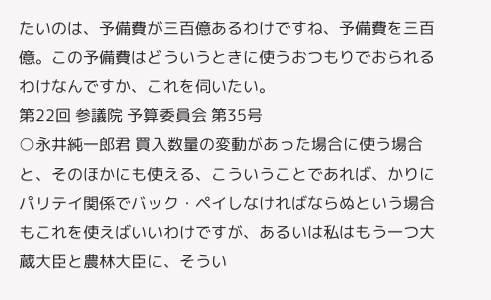たいのは、予備費が三百億あるわけですね、予備費を三百億。この予備費はどういうときに使うおつもりでおられるわけなんですか、これを伺いたい。
第22回 参議院 予算委員会 第35号
○永井純一郎君 買入数量の変動があった場合に使う場合と、そのほかにも使える、こういうことであれば、かりにパリテイ関係でバック・ペイしなければならぬという場合もこれを使えばいいわけですが、あるいは私はもう一つ大蔵大臣と農林大臣に、そうい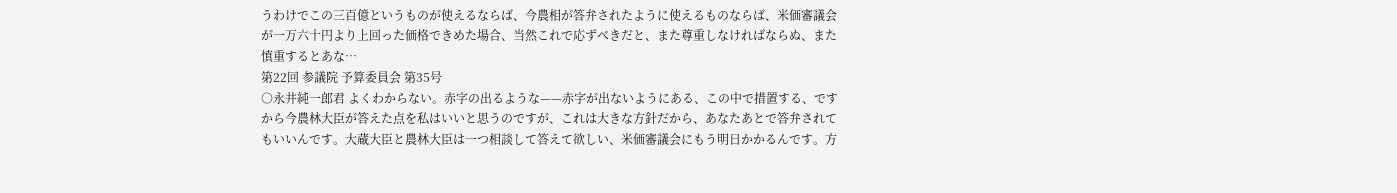うわけでこの三百億というものが使えるならば、今農相が答弁されたように使えるものならば、米価審議会が一万六十円より上回った価格できめた場合、当然これで応ずべきだと、また尊重しなければならぬ、また慎重するとあな…
第22回 参議院 予算委員会 第35号
○永井純一郎君 よくわからない。赤字の出るような——赤字が出ないようにある、この中で措置する、ですから今農林大臣が答えた点を私はいいと思うのですが、これは大きな方針だから、あなたあとで答弁されてもいいんです。大蔵大臣と農林大臣は一つ相談して答えて欲しい、米価審議会にもう明日かかるんです。方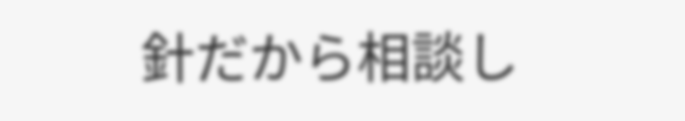針だから相談し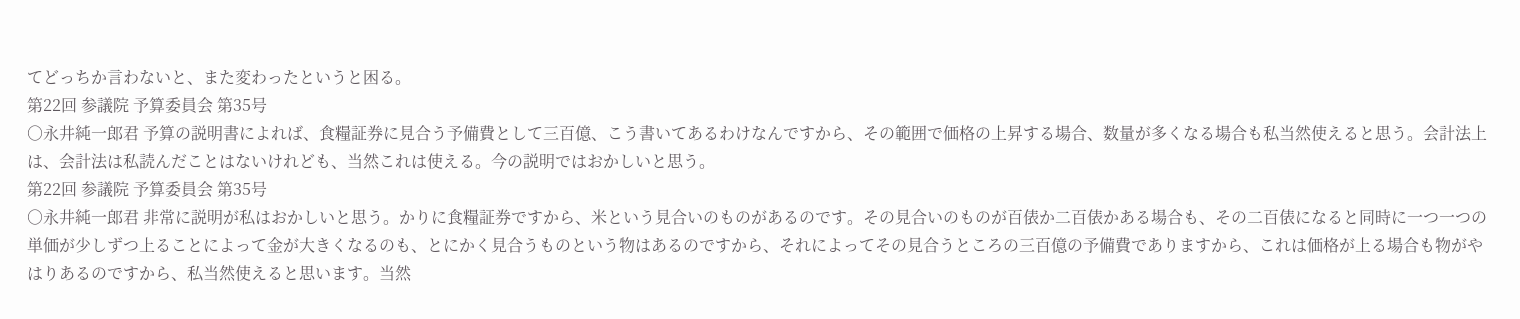てどっちか言わないと、また変わったというと困る。
第22回 参議院 予算委員会 第35号
○永井純一郎君 予算の説明書によれば、食糧証券に見合う予備費として三百億、こう書いてあるわけなんですから、その範囲で価格の上昇する場合、数量が多くなる場合も私当然使えると思う。会計法上は、会計法は私読んだことはないけれども、当然これは使える。今の説明ではおかしいと思う。
第22回 参議院 予算委員会 第35号
○永井純一郎君 非常に説明が私はおかしいと思う。かりに食糧証券ですから、米という見合いのものがあるのです。その見合いのものが百俵か二百俵かある場合も、その二百俵になると同時に一つ一つの単価が少しずつ上ることによって金が大きくなるのも、とにかく見合うものという物はあるのですから、それによってその見合うところの三百億の予備費でありますから、これは価格が上る場合も物がやはりあるのですから、私当然使えると思います。当然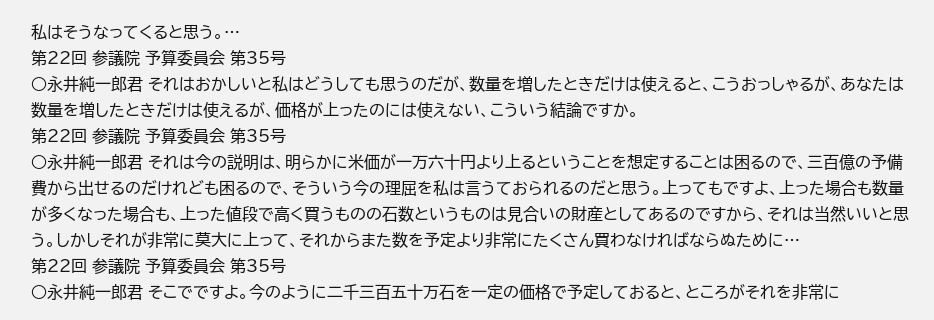私はそうなってくると思う。…
第22回 参議院 予算委員会 第35号
○永井純一郎君 それはおかしいと私はどうしても思うのだが、数量を増したときだけは使えると、こうおっしゃるが、あなたは数量を増したときだけは使えるが、価格が上ったのには使えない、こういう結論ですか。
第22回 参議院 予算委員会 第35号
○永井純一郎君 それは今の説明は、明らかに米価が一万六十円より上るということを想定することは困るので、三百億の予備費から出せるのだけれども困るので、そういう今の理屈を私は言うておられるのだと思う。上ってもですよ、上った場合も数量が多くなった場合も、上った値段で高く買うものの石数というものは見合いの財産としてあるのですから、それは当然いいと思う。しかしそれが非常に莫大に上って、それからまた数を予定より非常にたくさん買わなければならぬために…
第22回 参議院 予算委員会 第35号
○永井純一郎君 そこでですよ。今のように二千三百五十万石を一定の価格で予定しておると、ところがそれを非常に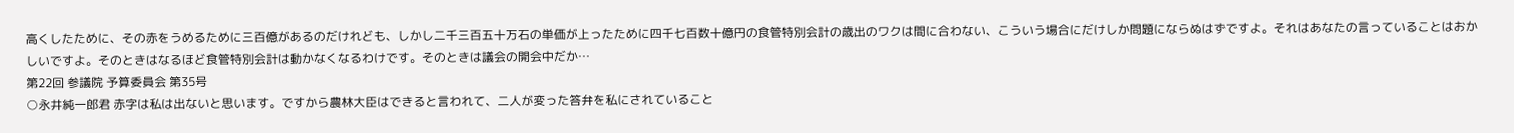高くしたために、その赤をうめるために三百億があるのだけれども、しかし二千三百五十万石の単価が上ったために四千七百数十億円の食管特別会計の歳出のワクは間に合わない、こういう場合にだけしか問題にならぬはずですよ。それはあなたの言っていることはおかしいですよ。そのときはなるほど食管特別会計は動かなくなるわけです。そのときは議会の開会中だか…
第22回 参議院 予算委員会 第35号
○永井純一郎君 赤字は私は出ないと思います。ですから農林大臣はできると言われて、二人が変った答弁を私にされていること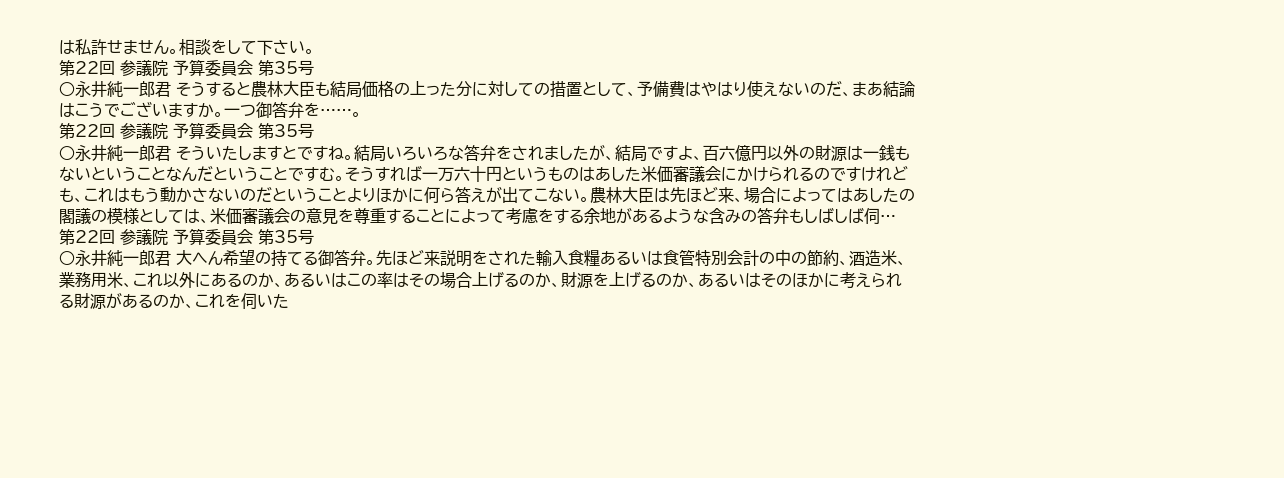は私許せません。相談をして下さい。
第22回 参議院 予算委員会 第35号
○永井純一郎君 そうすると農林大臣も結局価格の上った分に対しての措置として、予備費はやはり使えないのだ、まあ結論はこうでございますか。一つ御答弁を……。
第22回 参議院 予算委員会 第35号
○永井純一郎君 そういたしますとですね。結局いろいろな答弁をされましたが、結局ですよ、百六億円以外の財源は一銭もないということなんだということですむ。そうすれば一万六十円というものはあした米価審議会にかけられるのですけれども、これはもう動かさないのだということよりほかに何ら答えが出てこない。農林大臣は先ほど来、場合によってはあしたの閣議の模様としては、米価審議会の意見を尊重することによって考慮をする余地があるような含みの答弁もしばしば伺…
第22回 参議院 予算委員会 第35号
○永井純一郎君 大へん希望の持てる御答弁。先ほど来説明をされた輸入食糧あるいは食管特別会計の中の節約、酒造米、業務用米、これ以外にあるのか、あるいはこの率はその場合上げるのか、財源を上げるのか、あるいはそのほかに考えられる財源があるのか、これを伺いた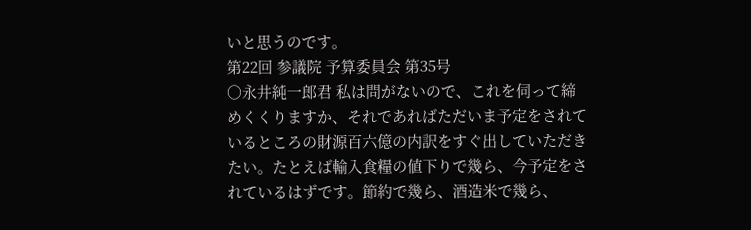いと思うのです。
第22回 参議院 予算委員会 第35号
○永井純一郎君 私は問がないので、これを伺って締めくくりますか、それであればただいま予定をされているところの財源百六億の内訳をすぐ出していただきたい。たとえば輸入食糧の値下りで幾ら、今予定をされているはずです。節約で幾ら、酒造米で幾ら、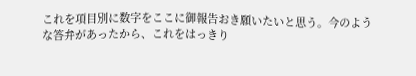これを項目別に数字をここに御報告おき願いたいと思う。今のような答弁があったから、これをはっきり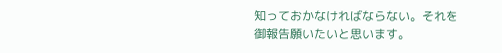知っておかなければならない。それを御報告願いたいと思います。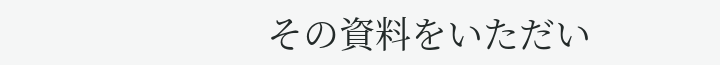その資料をいただい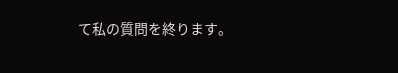て私の質問を終ります。